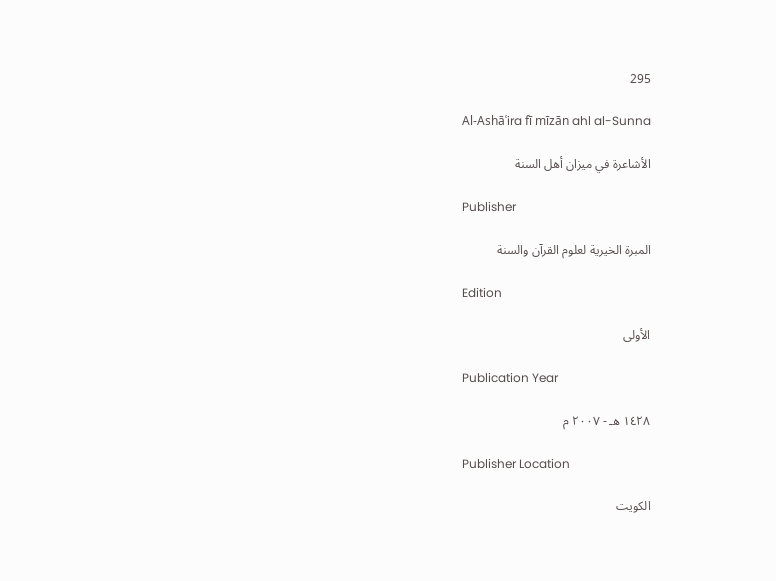295

Al-Ashāʿira fī mīzān ahl al-Sunna

الأشاعرة في ميزان أهل السنة

Publisher

المبرة الخيرية لعلوم القرآن والسنة

Edition

الأولى

Publication Year

١٤٢٨ هـ - ٢٠٠٧ م

Publisher Location

الكويت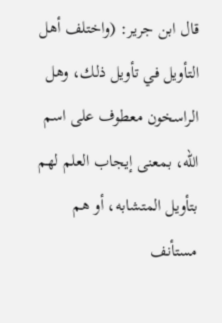قال ابن جرير: (واختلف أهل التأويل في تأويل ذلك، وهل الراسخون معطوف على اسم الله، بمعنى إيجاب العلم لهم بتأويل المتشابه، أو هم مستأنف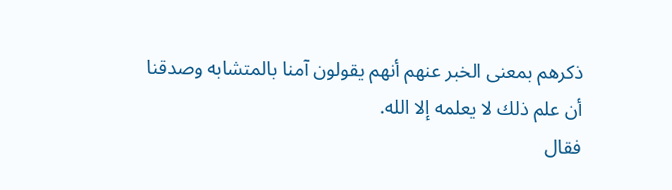ذكرهم بمعنى الخبر عنهم أنهم يقولون آمنا بالمتشابه وصدقنا أن علم ذلك لا يعلمه إلا الله.
فقال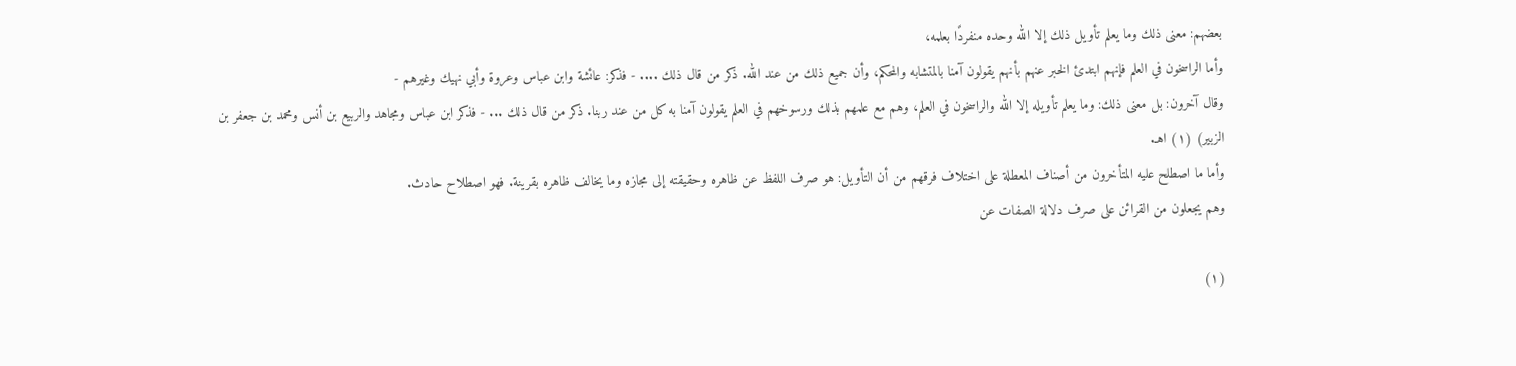بعضهم: معنى ذلك وما يعلم تأويل ذلك إلا الله وحده منفردًا بعلمه،
وأما الراسخون في العلم فإنهم ابتدئ الخبر عنهم بأنهم يقولون آمنا بالمتشابه والمحكم، وأن جميع ذلك من عند الله. ذكر من قال ذلك .... - فذكر: عائشة وابن عباس وعروة وأبي نهيك وغيرهم -
وقال آخرون: بل معنى ذلك: وما يعلم تأويله إلا الله والراسخون في العلم، وهم مع علمهم بذلك ورسوخهم في العلم يقولون آمنا به كل من عند ربنا. ذكر من قال ذلك ... - فذكر ابن عباس ومجاهد والربيع بن أنس ومحمد بن جعفر بن الزبير) (١) اهـ.
وأما ما اصطلح عليه المتأخرون من أصناف المعطلة على اختلاف فرقهم من أن التأويل: هو صرف اللفظ عن ظاهره وحقيقته إلى مجازه وما يخالف ظاهره بقرينة. فهو اصطلاح حادث.
وهم يجعلون من القرائن على صرف دلالة الصفات عن

(١)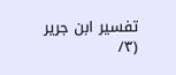تفسير ابن جرير (٣/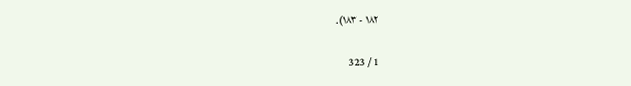١٨٢ - ١٨٣).

1 / 323